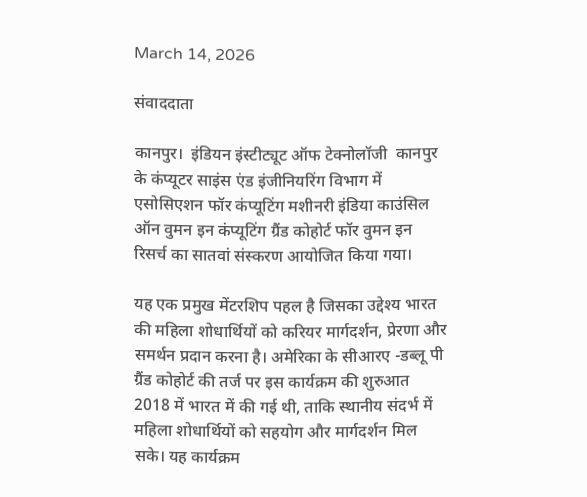March 14, 2026

संवाददाता

कानपुर।  इंडियन इंस्टीट्यूट ऑफ टेक्नोलॉजी  कानपुर के कंप्यूटर साइंस एंड इंजीनियरिंग विभाग में एसोसिएशन फॉर कंप्यूटिंग मशीनरी इंडिया काउंसिल ऑन वुमन इन कंप्यूटिंग ग्रैंड कोहोर्ट फॉर वुमन इन रिसर्च का सातवां संस्करण आयोजित किया गया।

यह एक प्रमुख मेंटरशिप पहल है जिसका उद्देश्य भारत की महिला शोधार्थियों को करियर मार्गदर्शन, प्रेरणा और समर्थन प्रदान करना है। अमेरिका के सीआरए -डब्लू पी ग्रैंड कोहोर्ट की तर्ज पर इस कार्यक्रम की शुरुआत 2018 में भारत में की गई थी, ताकि स्थानीय संदर्भ में महिला शोधार्थियों को सहयोग और मार्गदर्शन मिल सके। यह कार्यक्रम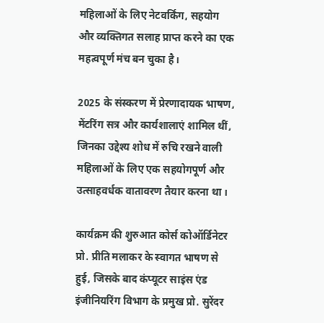महिलाओं के लिए नेटवर्किंग, सहयोग और व्यक्तिगत सलाह प्राप्त करने का एक महत्वपूर्ण मंच बन चुका है।

2025 के संस्करण में प्रेरणादायक भाषण, मेंटरिंग सत्र और कार्यशालाएं शामिल थीं, जिनका उद्देश्य शोध में रुचि रखने वाली महिलाओं के लिए एक सहयोगपूर्ण और उत्साहवर्धक वातावरण तैयार करना था।

कार्यक्रम की शुरुआत कोर्स कोऑर्डिनेटर प्रो. प्रीति मलाकर के स्वागत भाषण से हुई, जिसके बाद कंप्यूटर साइंस एंड इंजीनियरिंग विभाग के प्रमुख प्रो. सुरेंदर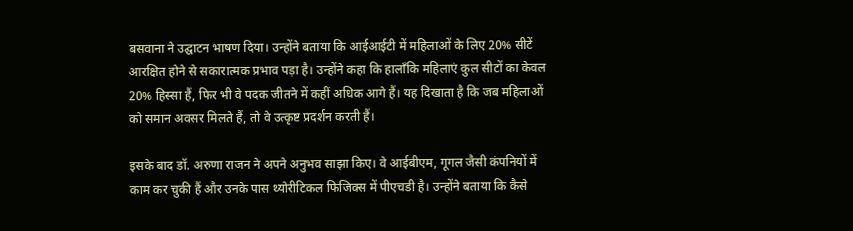बसवाना ने उद्घाटन भाषण दिया। उन्होंने बताया कि आईआईटी में महिलाओं के लिए 20% सीटें आरक्षित होने से सकारात्मक प्रभाव पड़ा है। उन्होंने कहा कि हालाँकि महिलाएं कुल सीटों का केवल 20% हिस्सा हैं, फिर भी वे पदक जीतने में कहीं अधिक आगे हैं। यह दिखाता है कि जब महिलाओं को समान अवसर मिलते हैं, तो वे उत्कृष्ट प्रदर्शन करती हैं।

इसके बाद डॉ. अरुणा राजन ने अपने अनुभव साझा किए। वे आईबीएम, गूगल जैसी कंपनियों में काम कर चुकी हैं और उनके पास थ्योरीटिकल फिजिक्स में पीएचडी है। उन्होंने बताया कि कैसे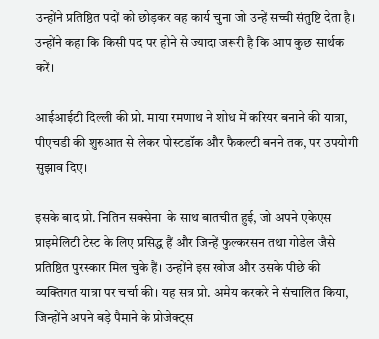उन्होंने प्रतिष्ठित पदों को छोड़कर वह कार्य चुना जो उन्हें सच्ची संतुष्टि देता है। उन्होंने कहा कि किसी पद पर होने से ज्यादा जरूरी है कि आप कुछ सार्थक करें।

आईआईटी दिल्ली की प्रो. माया रमणाथ ने शोध में करियर बनाने की यात्रा, पीएचडी की शुरुआत से लेकर पोस्टडॉक और फैकल्टी बनने तक, पर उपयोगी सुझाव दिए।

इसके बाद प्रो. नितिन सक्सेना  के साथ बातचीत हुई, जो अपने एकेएस प्राइमेलिटी टेस्ट के लिए प्रसिद्ध हैं और जिन्हें फुल्करसन तथा गोडेल जैसे प्रतिष्ठित पुरस्कार मिल चुके हैं। उन्होंने इस खोज और उसके पीछे की व्यक्तिगत यात्रा पर चर्चा की। यह सत्र प्रो. अमेय करकरे ने संचालित किया, जिन्होंने अपने बड़े पैमाने के प्रोजेक्ट्स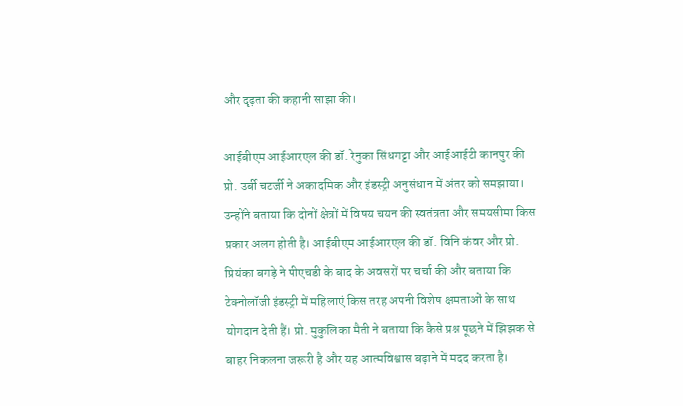और दृढ़ता की कहानी साझा की।

आईबीएम आईआरएल की डॉ. रेनुका सिंधगट्टा और आईआईटी कानपुर की प्रो. उर्बी चटर्जी ने अकादमिक और इंडस्ट्री अनुसंधान में अंतर को समझाया। उन्होंने बताया कि दोनों क्षेत्रों में विषय चयन की स्वतंत्रता और समयसीमा किस प्रकार अलग होती है। आईबीएम आईआरएल की डॉ. विनि कंवर और प्रो. प्रियंका बगड़े ने पीएचडी के बाद के अवसरों पर चर्चा की और बताया कि टेक्नोलॉजी इंडस्ट्री में महिलाएं किस तरह अपनी विशेष क्षमताओं के साथ योगदान देती हैं। प्रो. मुकुलिका मैती ने बताया कि कैसे प्रश्न पूछने में झिझक से बाहर निकलना जरूरी है और यह आत्मविश्वास बढ़ाने में मदद करता है।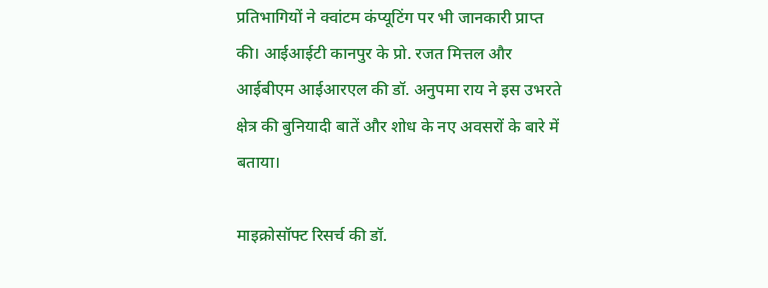प्रतिभागियों ने क्वांटम कंप्यूटिंग पर भी जानकारी प्राप्त की। आईआईटी कानपुर के प्रो. रजत मित्तल और आईबीएम आईआरएल की डॉ. अनुपमा राय ने इस उभरते क्षेत्र की बुनियादी बातें और शोध के नए अवसरों के बारे में बताया।

माइक्रोसॉफ्ट रिसर्च की डॉ.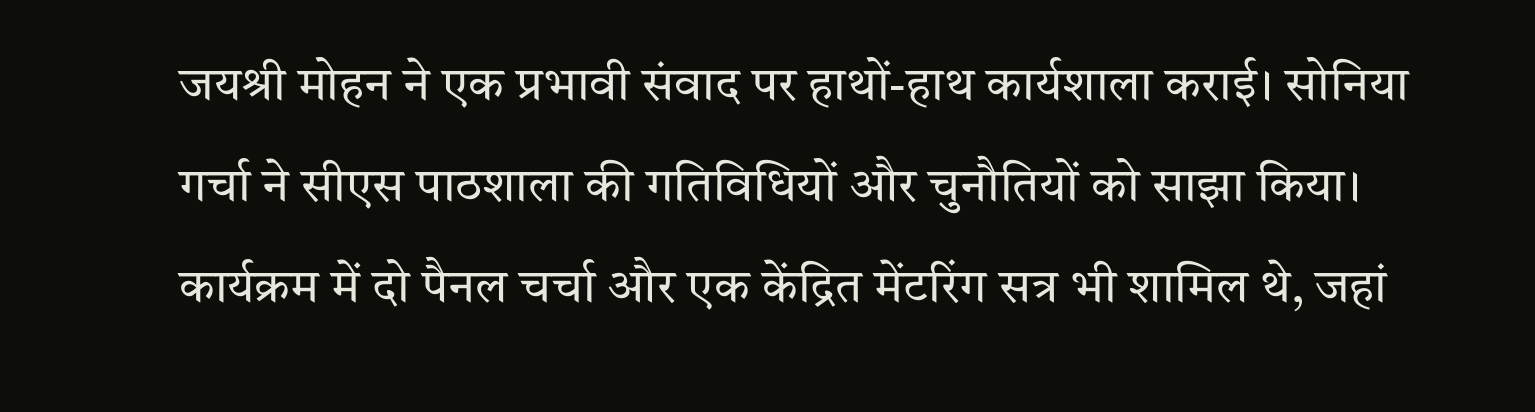जयश्री मोहन ने एक प्रभावी संवाद पर हाथों-हाथ कार्यशाला कराई। सोनिया गर्चा ने सीएस पाठशाला की गतिविधियों और चुनौतियों को साझा किया। कार्यक्रम में दो पैनल चर्चा और एक केंद्रित मेंटरिंग सत्र भी शामिल थे, जहां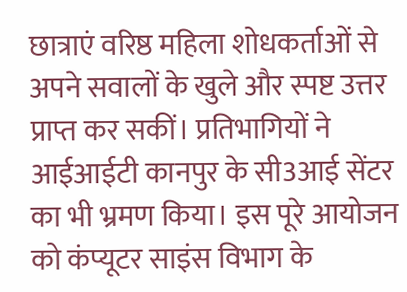छात्राएं वरिष्ठ महिला शोधकर्ताओं से अपने सवालों के खुले और स्पष्ट उत्तर प्राप्त कर सकीं। प्रतिभागियों ने आईआईटी कानपुर के सी3आई सेंटर का भी भ्रमण किया। इस पूरे आयोजन को कंप्यूटर साइंस विभाग के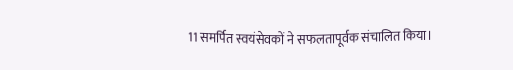11 समर्पित स्वयंसेवकों ने सफलतापूर्वक संचालित किया।